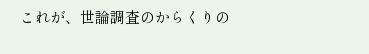これが、世論調査のからくりの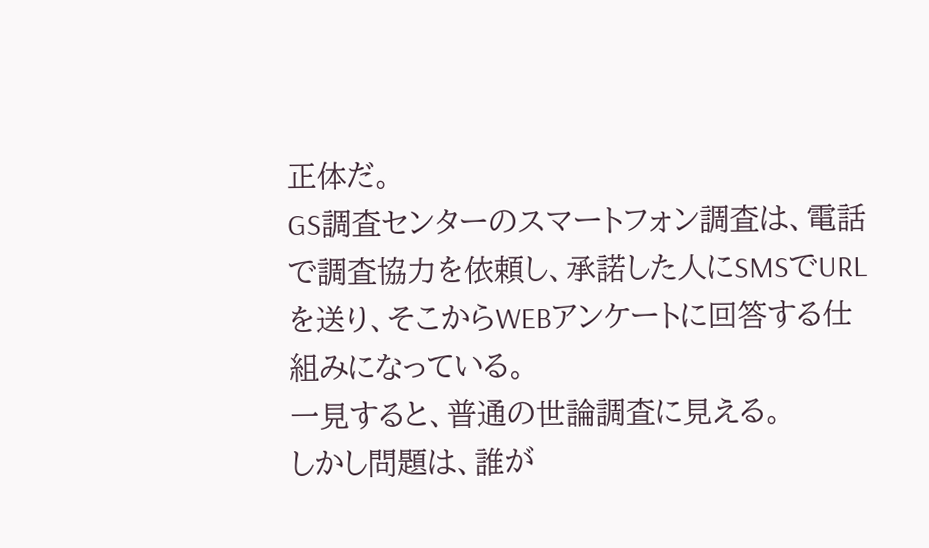正体だ。
GS調査センターのスマートフォン調査は、電話で調査協力を依頼し、承諾した人にSMSでURLを送り、そこからWEBアンケートに回答する仕組みになっている。
一見すると、普通の世論調査に見える。
しかし問題は、誰が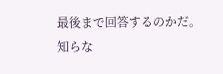最後まで回答するのかだ。
知らな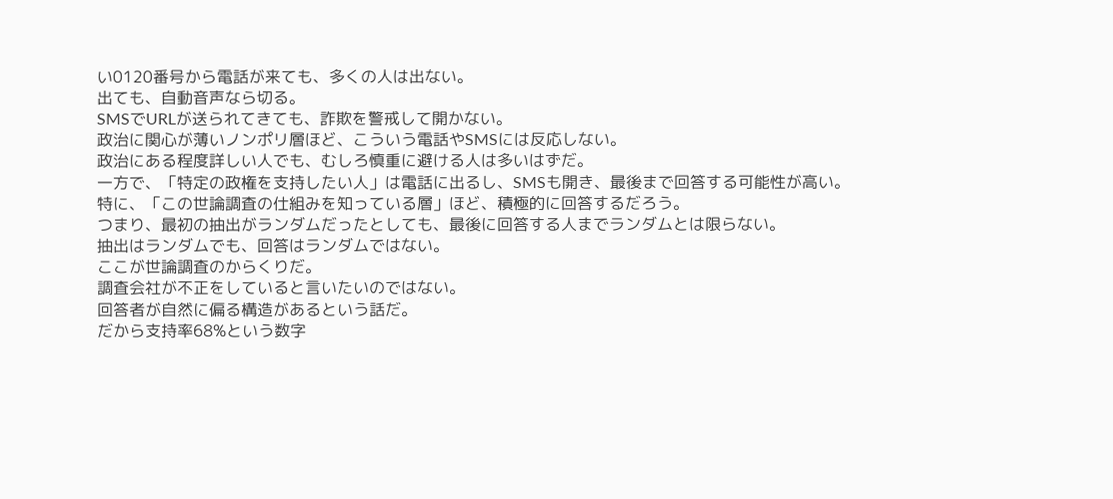い0120番号から電話が来ても、多くの人は出ない。
出ても、自動音声なら切る。
SMSでURLが送られてきても、詐欺を警戒して開かない。
政治に関心が薄いノンポリ層ほど、こういう電話やSMSには反応しない。
政治にある程度詳しい人でも、むしろ慎重に避ける人は多いはずだ。
一方で、「特定の政権を支持したい人」は電話に出るし、SMSも開き、最後まで回答する可能性が高い。
特に、「この世論調査の仕組みを知っている層」ほど、積極的に回答するだろう。
つまり、最初の抽出がランダムだったとしても、最後に回答する人までランダムとは限らない。
抽出はランダムでも、回答はランダムではない。
ここが世論調査のからくりだ。
調査会社が不正をしていると言いたいのではない。
回答者が自然に偏る構造があるという話だ。
だから支持率68%という数字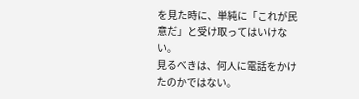を見た時に、単純に「これが民意だ」と受け取ってはいけない。
見るべきは、何人に電話をかけたのかではない。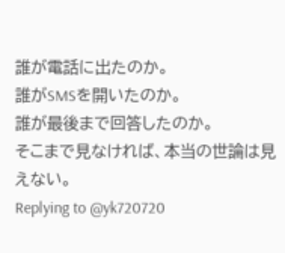誰が電話に出たのか。
誰がSMSを開いたのか。
誰が最後まで回答したのか。
そこまで見なければ、本当の世論は見えない。
Replying to @yk720720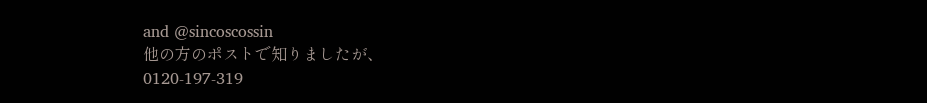and @sincoscossin
他の方のポストで知りましたが、
0120-197-319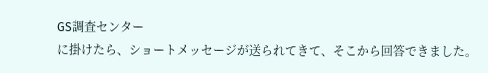GS調査センター
に掛けたら、ショートメッセージが送られてきて、そこから回答できました。